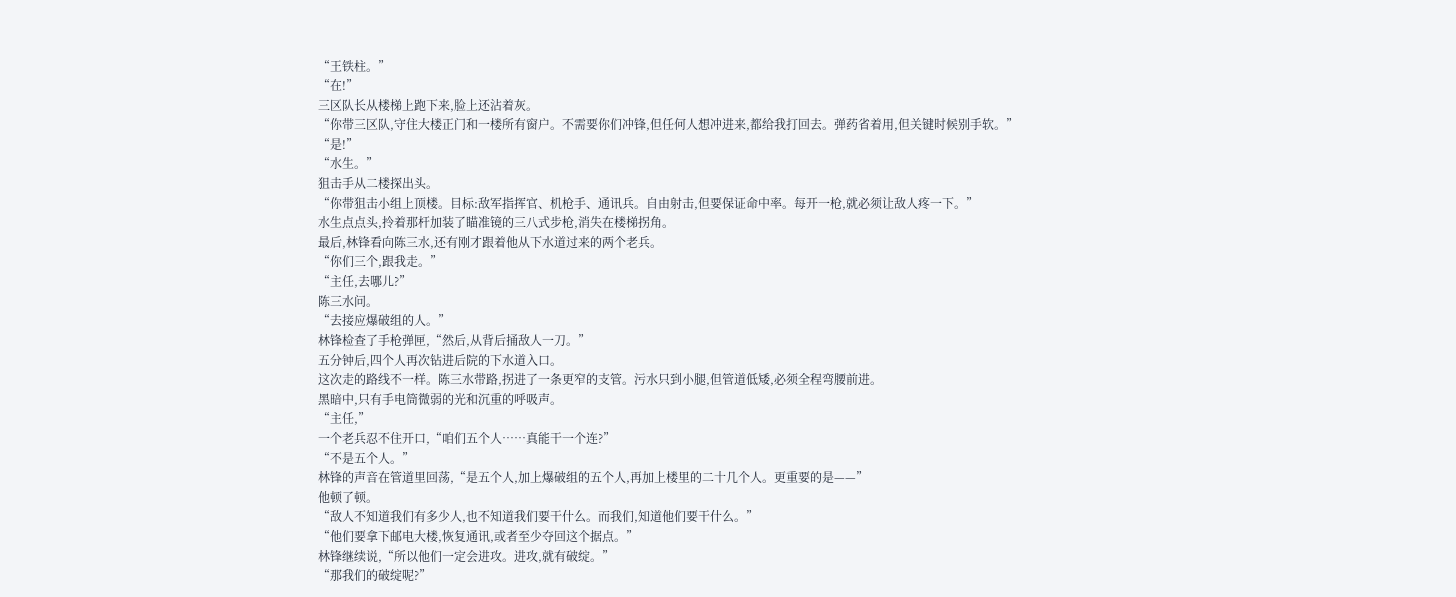“王铁柱。”
“在!”
三区队长从楼梯上跑下来,脸上还沾着灰。
“你带三区队,守住大楼正门和一楼所有窗户。不需要你们冲锋,但任何人想冲进来,都给我打回去。弹药省着用,但关键时候别手软。”
“是!”
“水生。”
狙击手从二楼探出头。
“你带狙击小组上顶楼。目标:敌军指挥官、机枪手、通讯兵。自由射击,但要保证命中率。每开一枪,就必须让敌人疼一下。”
水生点点头,拎着那杆加装了瞄准镜的三八式步枪,消失在楼梯拐角。
最后,林锋看向陈三水,还有刚才跟着他从下水道过来的两个老兵。
“你们三个,跟我走。”
“主任,去哪儿?”
陈三水问。
“去接应爆破组的人。”
林锋检查了手枪弹匣,“然后,从背后捅敌人一刀。”
五分钟后,四个人再次钻进后院的下水道入口。
这次走的路线不一样。陈三水带路,拐进了一条更窄的支管。污水只到小腿,但管道低矮,必须全程弯腰前进。
黑暗中,只有手电筒微弱的光和沉重的呼吸声。
“主任,”
一个老兵忍不住开口,“咱们五个人……真能干一个连?”
“不是五个人。”
林锋的声音在管道里回荡,“是五个人,加上爆破组的五个人,再加上楼里的二十几个人。更重要的是——”
他顿了顿。
“敌人不知道我们有多少人,也不知道我们要干什么。而我们,知道他们要干什么。”
“他们要拿下邮电大楼,恢复通讯,或者至少夺回这个据点。”
林锋继续说,“所以他们一定会进攻。进攻,就有破绽。”
“那我们的破绽呢?”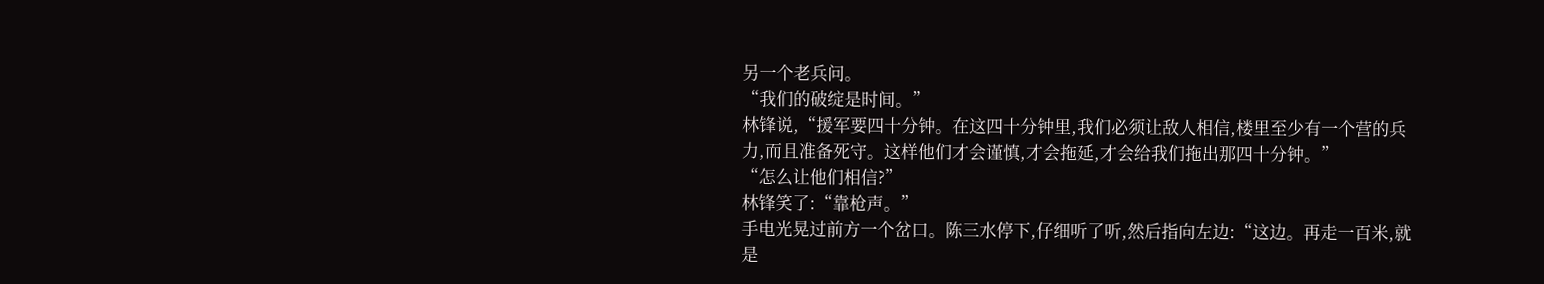另一个老兵问。
“我们的破绽是时间。”
林锋说,“援军要四十分钟。在这四十分钟里,我们必须让敌人相信,楼里至少有一个营的兵力,而且准备死守。这样他们才会谨慎,才会拖延,才会给我们拖出那四十分钟。”
“怎么让他们相信?”
林锋笑了:“靠枪声。”
手电光晃过前方一个岔口。陈三水停下,仔细听了听,然后指向左边:“这边。再走一百米,就是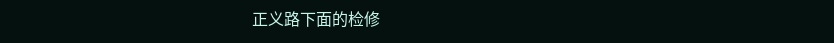正义路下面的检修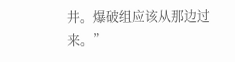井。爆破组应该从那边过来。”